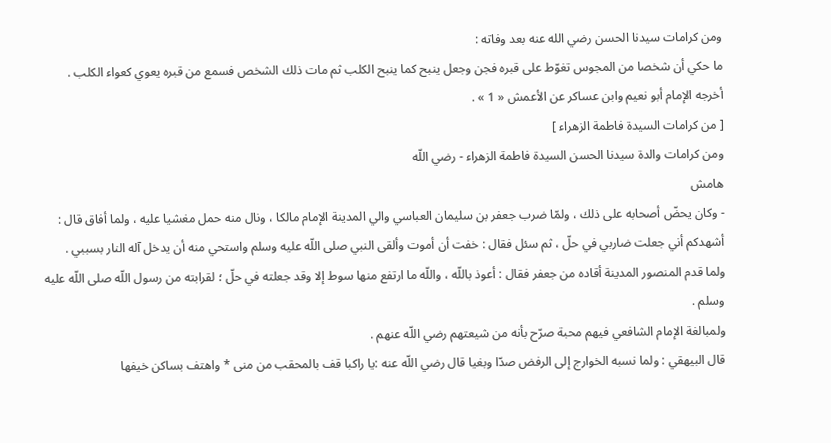ومن كرامات سيدنا الحسن رضي الله عنه بعد وفاته :
ما حكي أن شخصا من المجوس تغوّط على قبره فجن وجعل ينبح كما ينبح الكلب ثم مات ذلك الشخص فسمع من قبره يعوي كعواء الكلب .
أخرجه الإمام أبو نعيم وابن عساكر عن الأعمش « 1 » .
[ من كرامات السيدة فاطمة الزهراء ]
ومن كرامات والدة سيدنا الحسن السيدة فاطمة الزهراء - رضي اللّه
هامش
- وكان يحضّ أصحابه على ذلك ، ولمّا ضرب جعفر بن سليمان العباسي والي المدينة الإمام مالكا ، ونال منه حمل مغشيا عليه ، ولما أفاق قال : أشهدكم أني جعلت ضاربي في حلّ ، ثم سئل فقال : خفت أن أموت وألقى النبي صلى اللّه عليه وسلم واستحي منه أن يدخل آله النار بسببي .
ولما قدم المنصور المدينة أقاده من جعفر فقال : أعوذ باللّه ، واللّه ما ارتفع منها سوط إلا وقد جعلته في حلّ ؛ لقرابته من رسول اللّه صلى اللّه عليه وسلم .
ولمبالغة الإمام الشافعي فيهم محبة صرّح بأنه من شيعتهم رضي اللّه عنهم .
قال البيهقي : ولما نسبه الخوارج إلى الرفض صدّا وبغيا قال رضي اللّه عنه :يا راكبا قف بالمحقب من منى * واهتف بساكن خيفها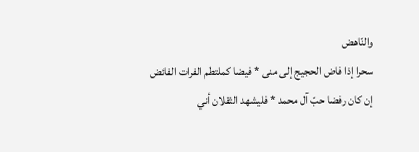والنّاهض
سحرا إذا فاض الحجيج إلى منى * فيضا كملتطم الفرات الفائض
إن كان رفضا حبّ آل محمد * فليشهد الثقلان أني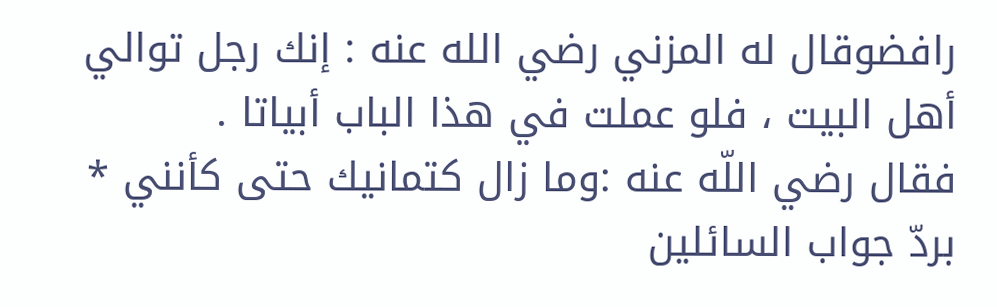رافضوقال له المزني رضي الله عنه : إنك رجل توالي أهل البيت ، فلو عملت في هذا الباب أبياتا .
فقال رضي اللّه عنه :وما زال كتمانيك حتى كأنني * بردّ جواب السائلين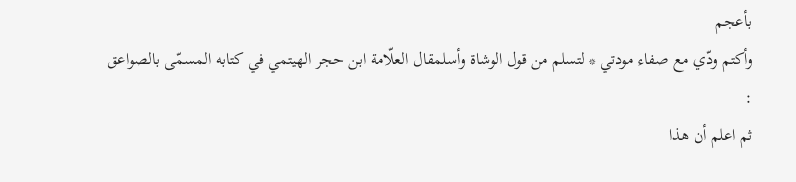بأعجم
وأكتم ودّي مع صفاء مودتي * لتسلم من قول الوشاة وأسلمقال العلّامة ابن حجر الهيتمي في كتابه المسمّى بالصواعق :
ثم اعلم أن هذا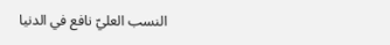النسب العليّ نافع في الدنيا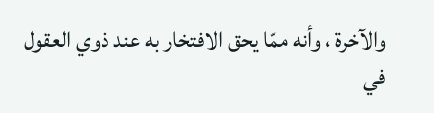والآخرة ، وأنه ممّا يحق الافتخار به عند ذوي العقول في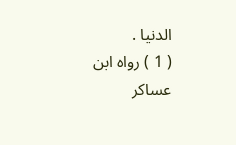الدنيا .
( 1 ) رواه ابن عساكر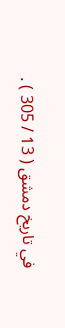في تاريخ دمشق ( 13 / 305 ) .